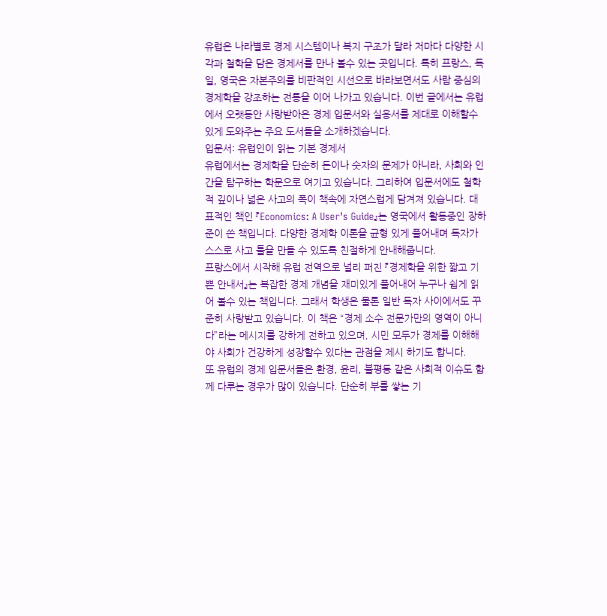유럽은 나라별로 경제 시스템이나 복지 구조가 달라 저마다 다양한 시각과 철학을 담은 경제서를 만나 볼수 있는 곳입니다. 특히 프랑스, 독일, 영국은 자본주의를 비판적인 시선으로 바라보면서도 사람 중심의 경제학을 강조하는 전통을 이어 나가고 있습니다. 이번 글에서는 유럽에서 오랫동안 사랑받아온 경제 입문서와 실용서를 제대로 이해할수 있게 도와주는 주요 도서들을 소개하겠습니다.
입문서: 유럽인이 읽는 기본 경제서
유럽에서는 경제학을 단순히 돈이나 숫자의 문제가 아니라, 사회와 인간을 탐구하는 학문으로 여기고 있습니다. 그리하여 입문서에도 철학적 깊이나 넓은 사고의 폭이 책속에 자연스럽게 담겨져 있습니다. 대표적인 책인 『Economics: A User's Guide』는 영국에서 활동중인 장하준이 쓴 책입니다. 다양한 경제학 이론을 균형 있게 풀어내며 독자가 스스로 사고 틀을 만들 수 있도록 친절하게 안내해줍니다.
프랑스에서 시작해 유럽 전역으로 널리 퍼진 『경제학을 위한 짧고 기쁜 안내서』는 복잡한 경제 개념을 재미있게 풀어내어 누구나 쉽게 읽어 볼수 있는 책입니다. 그래서 학생은 물론 일반 독자 사이에서도 꾸준히 사랑받고 있습니다. 이 책은 “경제 소수 전문가만의 영역이 아니다”라는 메시지를 강하게 전하고 있으며, 시민 모두가 경제를 이해해야 사회가 건강하게 성장할수 있다는 관점을 제시 하기도 합니다.
또 유럽의 경제 입문서들은 환경, 윤리, 불평등 같은 사회적 이슈도 함께 다루는 경우가 많이 있습니다. 단순히 부를 쌓는 기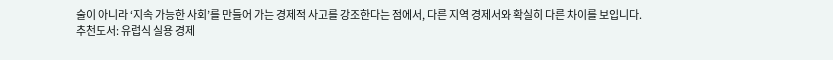술이 아니라 ‘지속 가능한 사회’를 만들어 가는 경제적 사고를 강조한다는 점에서, 다른 지역 경제서와 확실히 다른 차이를 보입니다.
추천도서: 유럽식 실용 경제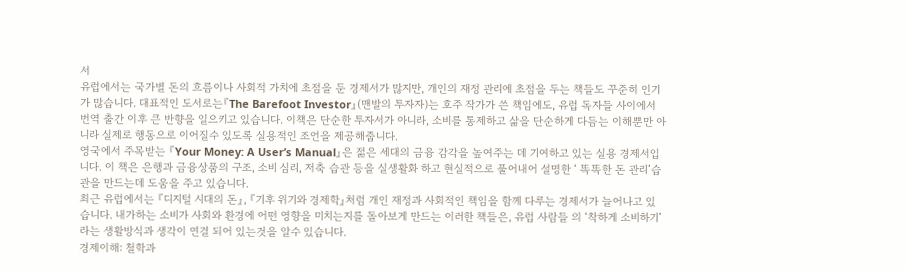서
유럽에서는 국가별 돈의 흐름이나 사회적 가치에 초점을 둔 경제서가 많지만, 개인의 재정 관리에 초점을 두는 책들도 꾸준히 인기가 많습니다. 대표적인 도서로는『The Barefoot Investor』(맨발의 투자자)는 호주 작가가 쓴 책임에도, 유럽 독자들 사이에서 번역 출간 이후 큰 반향을 일으키고 있습니다. 이책은 단순한 투자서가 아니라, 소비를 통제하고 삶을 단순하게 다듬는 이해뿐만 아니라 실제로 행동으로 이어질수 있도록 실용적인 조언을 제공해줍니다.
영국에서 주목받는 『Your Money: A User’s Manual』은 젊은 세대의 금융 감각을 높여주는 데 기여하고 있는 실용 경제서입니다. 이 책은 은행과 금융상품의 구조, 소비 심리, 저축 습관 등을 실생활화 하고 현실적으로 풀어내어 설명한 ‘ 똑똑한 돈 관리’습관을 만드는데 도움을 주고 있습니다.
최근 유럽에서는 『디지털 시대의 돈』, 『기후 위기와 경제학』처럼 개인 재정과 사회적인 책임을 함께 다루는 경제서가 늘어나고 있습니다. 내가하는 소비가 사회와 환경에 어떤 영향을 미치는지를 돌아보게 만드는 이러한 책들은, 유럽 사람들 의 ‘착하게 소비하기’ 라는 생활방식과 생각이 연결 되어 있는것을 알수 있습니다.
경제이해: 철학과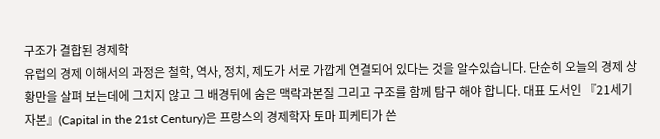구조가 결합된 경제학
유럽의 경제 이해서의 과정은 철학, 역사, 정치, 제도가 서로 가깝게 연결되어 있다는 것을 알수있습니다. 단순히 오늘의 경제 상황만을 살펴 보는데에 그치지 않고 그 배경뒤에 숨은 맥락과본질 그리고 구조를 함께 탐구 해야 합니다. 대표 도서인 『21세기 자본』(Capital in the 21st Century)은 프랑스의 경제학자 토마 피케티가 쓴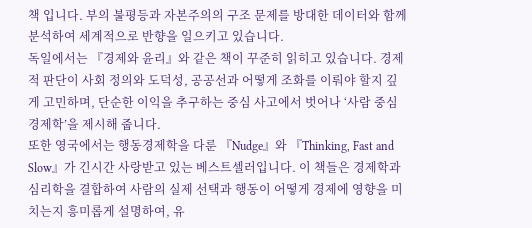책 입니다. 부의 불평등과 자본주의의 구조 문제를 방대한 데이터와 함께 분석하여 세계적으로 반향을 일으키고 있습니다.
독일에서는 『경제와 윤리』와 같은 책이 꾸준히 읽히고 있습니다. 경제적 판단이 사회 정의와 도덕성, 공공선과 어떻게 조화를 이뤄야 할지 깊게 고민하며, 단순한 이익을 추구하는 중심 사고에서 벗어나 ‘사람 중심 경제학’을 제시해 줍니다.
또한 영국에서는 행동경제학을 다룬 『Nudge』와 『Thinking, Fast and Slow』가 긴시간 사랑받고 있는 베스트셀러입니다. 이 책들은 경제학과 심리학을 결합하여 사람의 실제 선택과 행동이 어떻게 경제에 영향을 미치는지 흥미롭게 설명하여, 유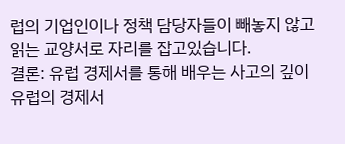럽의 기업인이나 정책 담당자들이 빼놓지 않고 읽는 교양서로 자리를 잡고있습니다.
결론: 유럽 경제서를 통해 배우는 사고의 깊이
유럽의 경제서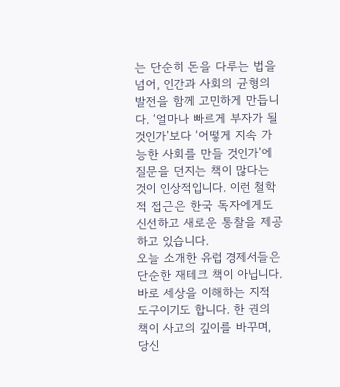는 단순히 돈을 다루는 법을 넘어, 인간과 사회의 균형의 발전을 함께 고민하게 만듭니다. ‘얼마나 빠르게 부자가 될것인가’보다 ‘어떻게 지속 가능한 사회를 만들 것인가’에 질문을 던지는 책이 많다는 것이 인상적입니다. 이런 철학적 접근은 한국 독자에게도 신선하고 새로운 통찰을 제공하고 있습니다.
오늘 소개한 유럽 경제서들은 단순한 재테크 책이 아닙니다. 바로 세상을 이해하는 지적 도구이기도 합니다. 한 권의 책이 사고의 깊이를 바꾸며, 당신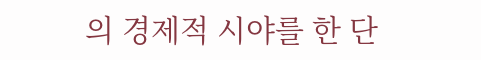의 경제적 시야를 한 단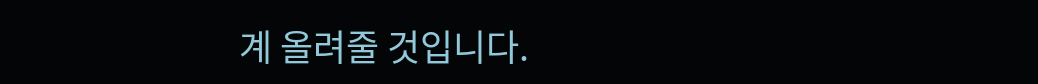계 올려줄 것입니다.